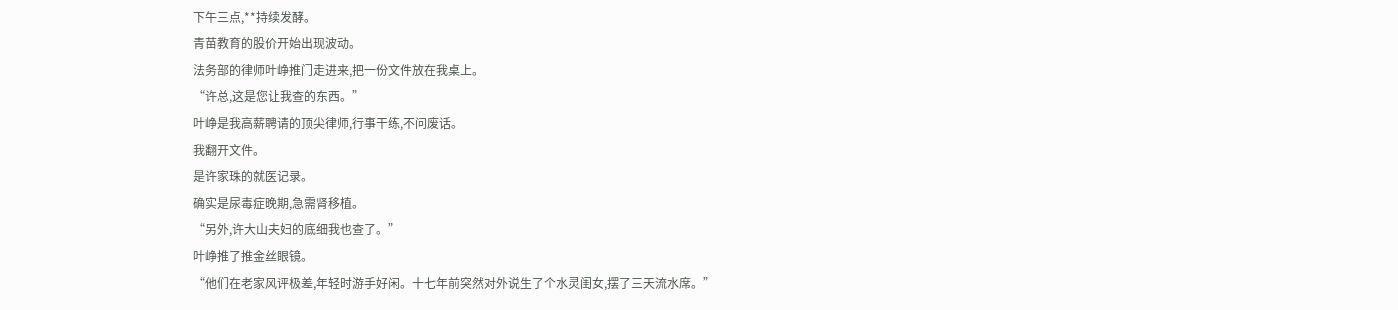下午三点,**持续发酵。
青苗教育的股价开始出现波动。
法务部的律师叶峥推门走进来,把一份文件放在我桌上。
“许总,这是您让我查的东西。”
叶峥是我高薪聘请的顶尖律师,行事干练,不问废话。
我翻开文件。
是许家珠的就医记录。
确实是尿毒症晚期,急需肾移植。
“另外,许大山夫妇的底细我也查了。”
叶峥推了推金丝眼镜。
“他们在老家风评极差,年轻时游手好闲。十七年前突然对外说生了个水灵闺女,摆了三天流水席。”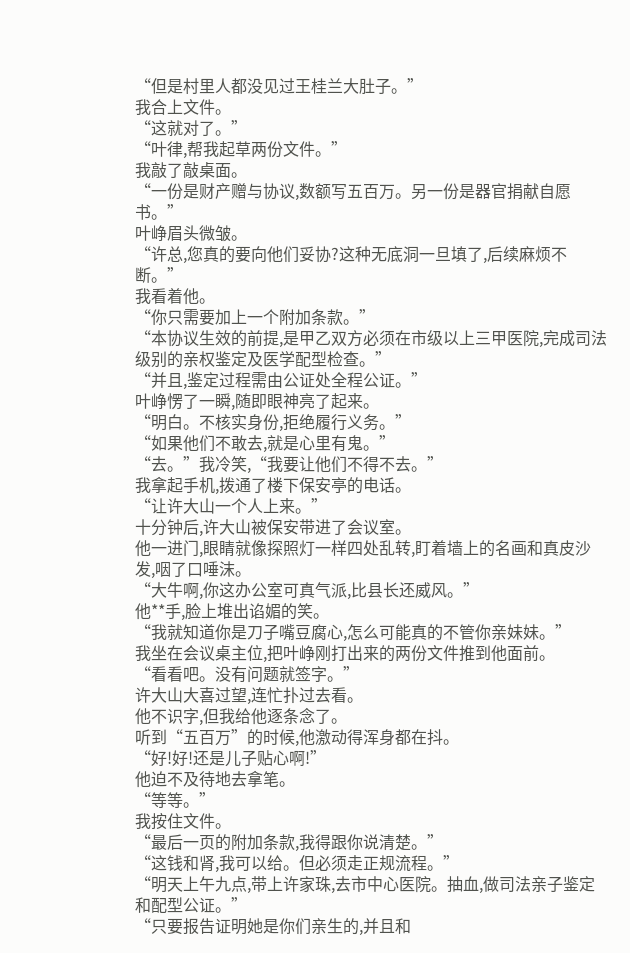“但是村里人都没见过王桂兰大肚子。”
我合上文件。
“这就对了。”
“叶律,帮我起草两份文件。”
我敲了敲桌面。
“一份是财产赠与协议,数额写五百万。另一份是器官捐献自愿书。”
叶峥眉头微皱。
“许总,您真的要向他们妥协?这种无底洞一旦填了,后续麻烦不断。”
我看着他。
“你只需要加上一个附加条款。”
“本协议生效的前提,是甲乙双方必须在市级以上三甲医院,完成司法级别的亲权鉴定及医学配型检查。”
“并且,鉴定过程需由公证处全程公证。”
叶峥愣了一瞬,随即眼神亮了起来。
“明白。不核实身份,拒绝履行义务。”
“如果他们不敢去,就是心里有鬼。”
“去。”我冷笑,“我要让他们不得不去。”
我拿起手机,拨通了楼下保安亭的电话。
“让许大山一个人上来。”
十分钟后,许大山被保安带进了会议室。
他一进门,眼睛就像探照灯一样四处乱转,盯着墙上的名画和真皮沙发,咽了口唾沫。
“大牛啊,你这办公室可真气派,比县长还威风。”
他**手,脸上堆出谄媚的笑。
“我就知道你是刀子嘴豆腐心,怎么可能真的不管你亲妹妹。”
我坐在会议桌主位,把叶峥刚打出来的两份文件推到他面前。
“看看吧。没有问题就签字。”
许大山大喜过望,连忙扑过去看。
他不识字,但我给他逐条念了。
听到“五百万”的时候,他激动得浑身都在抖。
“好!好!还是儿子贴心啊!”
他迫不及待地去拿笔。
“等等。”
我按住文件。
“最后一页的附加条款,我得跟你说清楚。”
“这钱和肾,我可以给。但必须走正规流程。”
“明天上午九点,带上许家珠,去市中心医院。抽血,做司法亲子鉴定和配型公证。”
“只要报告证明她是你们亲生的,并且和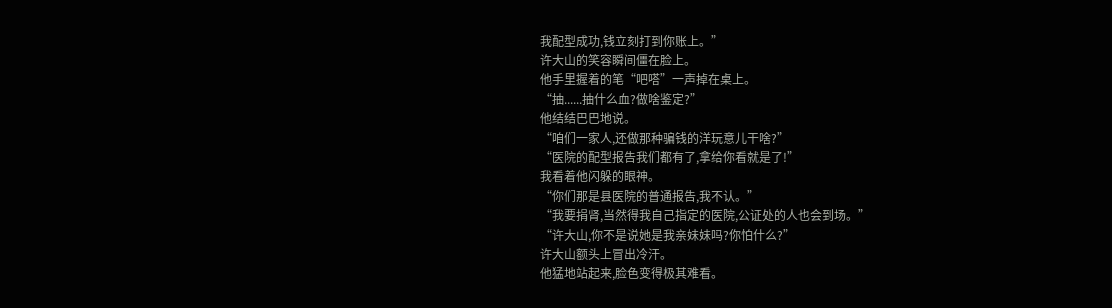我配型成功,钱立刻打到你账上。”
许大山的笑容瞬间僵在脸上。
他手里握着的笔“吧嗒”一声掉在桌上。
“抽......抽什么血?做啥鉴定?”
他结结巴巴地说。
“咱们一家人,还做那种骗钱的洋玩意儿干啥?”
“医院的配型报告我们都有了,拿给你看就是了!”
我看着他闪躲的眼神。
“你们那是县医院的普通报告,我不认。”
“我要捐肾,当然得我自己指定的医院,公证处的人也会到场。”
“许大山,你不是说她是我亲妹妹吗?你怕什么?”
许大山额头上冒出冷汗。
他猛地站起来,脸色变得极其难看。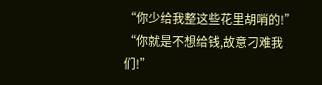“你少给我整这些花里胡哨的!”
“你就是不想给钱,故意刁难我们!”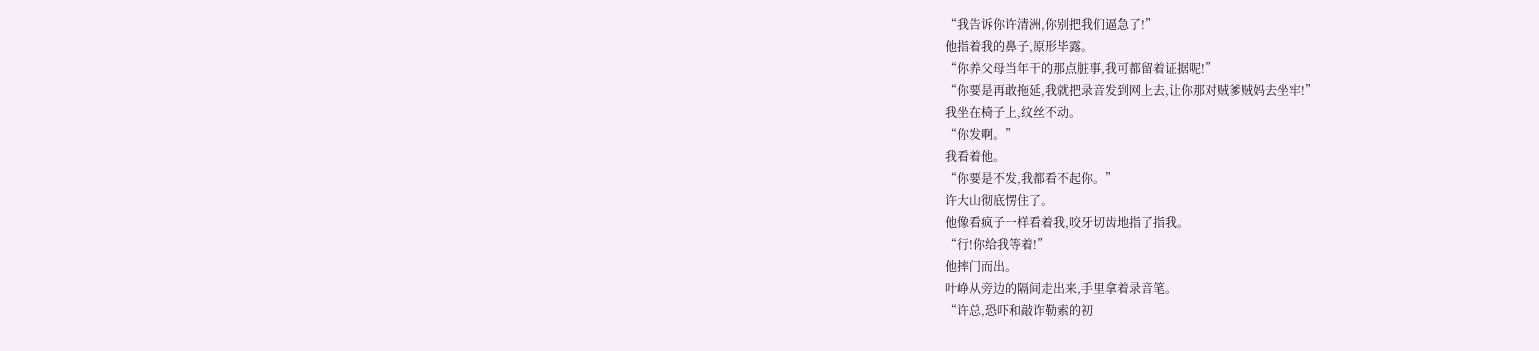“我告诉你许清洲,你别把我们逼急了!”
他指着我的鼻子,原形毕露。
“你养父母当年干的那点脏事,我可都留着证据呢!”
“你要是再敢拖延,我就把录音发到网上去,让你那对贼爹贼妈去坐牢!”
我坐在椅子上,纹丝不动。
“你发啊。”
我看着他。
“你要是不发,我都看不起你。”
许大山彻底愣住了。
他像看疯子一样看着我,咬牙切齿地指了指我。
“行!你给我等着!”
他摔门而出。
叶峥从旁边的隔间走出来,手里拿着录音笔。
“许总,恐吓和敲诈勒索的初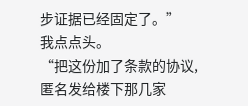步证据已经固定了。”
我点点头。
“把这份加了条款的协议,匿名发给楼下那几家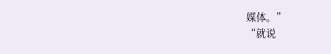媒体。”
“就说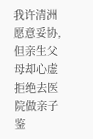我许清洲愿意妥协,但亲生父母却心虚拒绝去医院做亲子鉴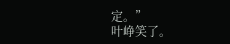定。”
叶峥笑了。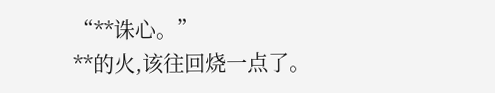“**诛心。”
**的火,该往回烧一点了。